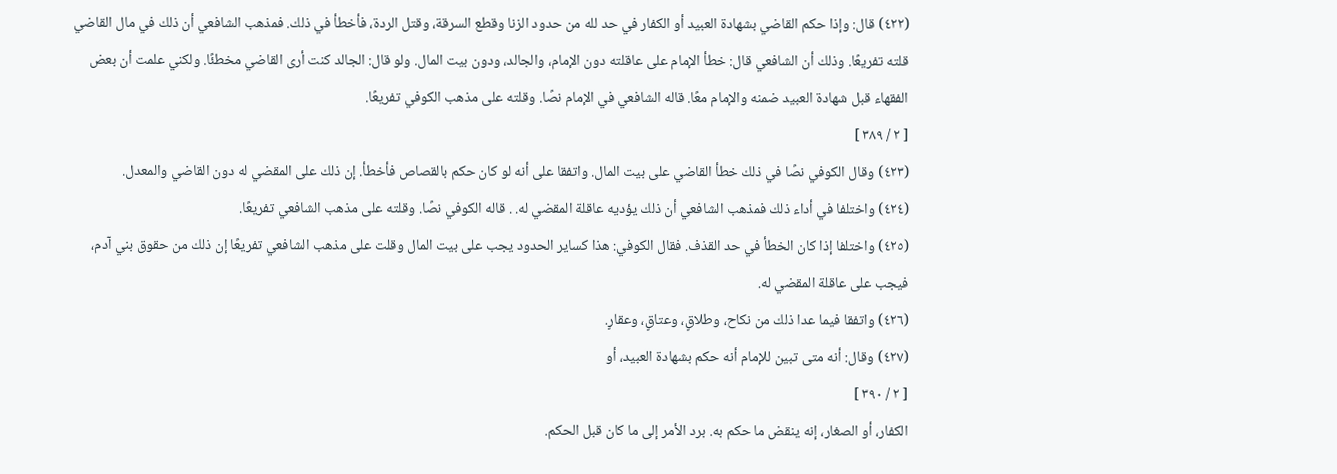(٤٢٢) قال: وإذا حكم القاضي بشهادة العبيد أو الكفار في حد لله من حدود الزنا وقطع السرقة، وقتل الردة، فأخطأ في ذلك. فمذهب الشافعي أن ذلك في مال القاضي قلته تفريعًا. وذلك أن الشافعي قال: خطأ الإمام على عاقلته دون الإمام، والجالد، ودون بيت المال. ولو قال: الجالد كنت أرى القاضي مخطئًا. ولكني علمت أن بعض الفقهاء قبل شهادة العبيد ضمنه والإمام معًا. قاله الشافعي في الإمام نصًا. وقلته على مذهب الكوفي تفريعًا.
[ ٢ / ٣٨٩ ]
(٤٢٣) وقال الكوفي نصًا في ذلك خطأ القاضي على بيت المال. واتفقا على أنه لو كان حكم بالقصاص فأخطأ. إن ذلك على المقضي له دون القاضي والمعدل.
(٤٢٤) واختلفا في أداء ذلك فمذهب الشافعي أن ذلك يؤديه عاقلة المقضي له. . قاله الكوفي نصًا. وقلته على مذهب الشافعي تفريعًا.
(٤٢٥) واختلفا إذا كان الخطأ في حد القذف. فقال الكوفي: هذا كساير الحدود يجب على بيت المال وقلت على مذهب الشافعي تفريعًا إن ذلك من حقوق بني آدم، فيجب على عاقلة المقضي له.
(٤٢٦) واتفقا فيما عدا ذلك من نكاح، وطلاقٍ، وعتاقٍ، وعقارٍ.
(٤٢٧) وقال: أنه متى تبين للإمام أنه حكم بشهادة العبيد، أو
[ ٢ / ٣٩٠ ]
الكفار، أو الصغار، إنه ينقض ما حكم به. برد الأمر إلى ما كان قبل الحكم.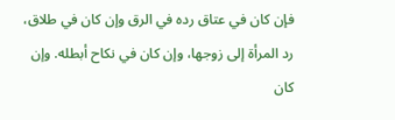فإن كان في عتاق رده في الرق وإن كان في طلاق، رد المرأة إلى زوجها، وإن كان في نكاح أبطله. وإن كان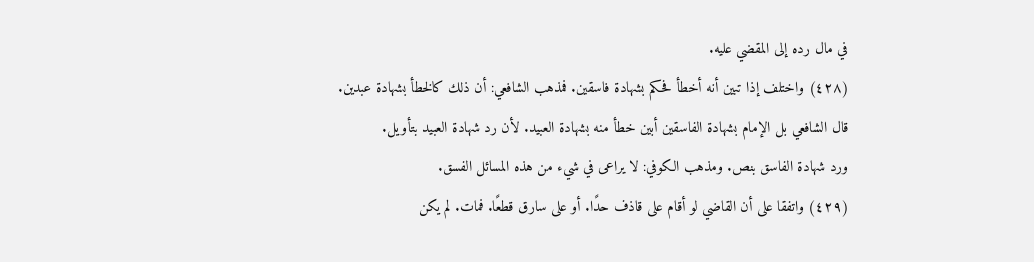في مال رده إلى المقضي عليه.
(٤٢٨) واختلف إذا تبين أنه أخطأ فحكم بشهادة فاسقين. فمذهب الشافعي: أن ذلك كالخطأ بشهادة عبدين. قال الشافعي بل الإمام بشهادة الفاسقين أبين خطأ منه بشهادة العبيد. لأن رد شهادة العبيد بتأويل.
ورد شهادة الفاسق بنص. ومذهب الكوفي: لا يراعى في شيء من هذه المسائل الفسق.
(٤٢٩) واتفقا على أن القاضي لو أقام على قاذف حدًا. أو على سارق قطعًا. فمات. لم يكن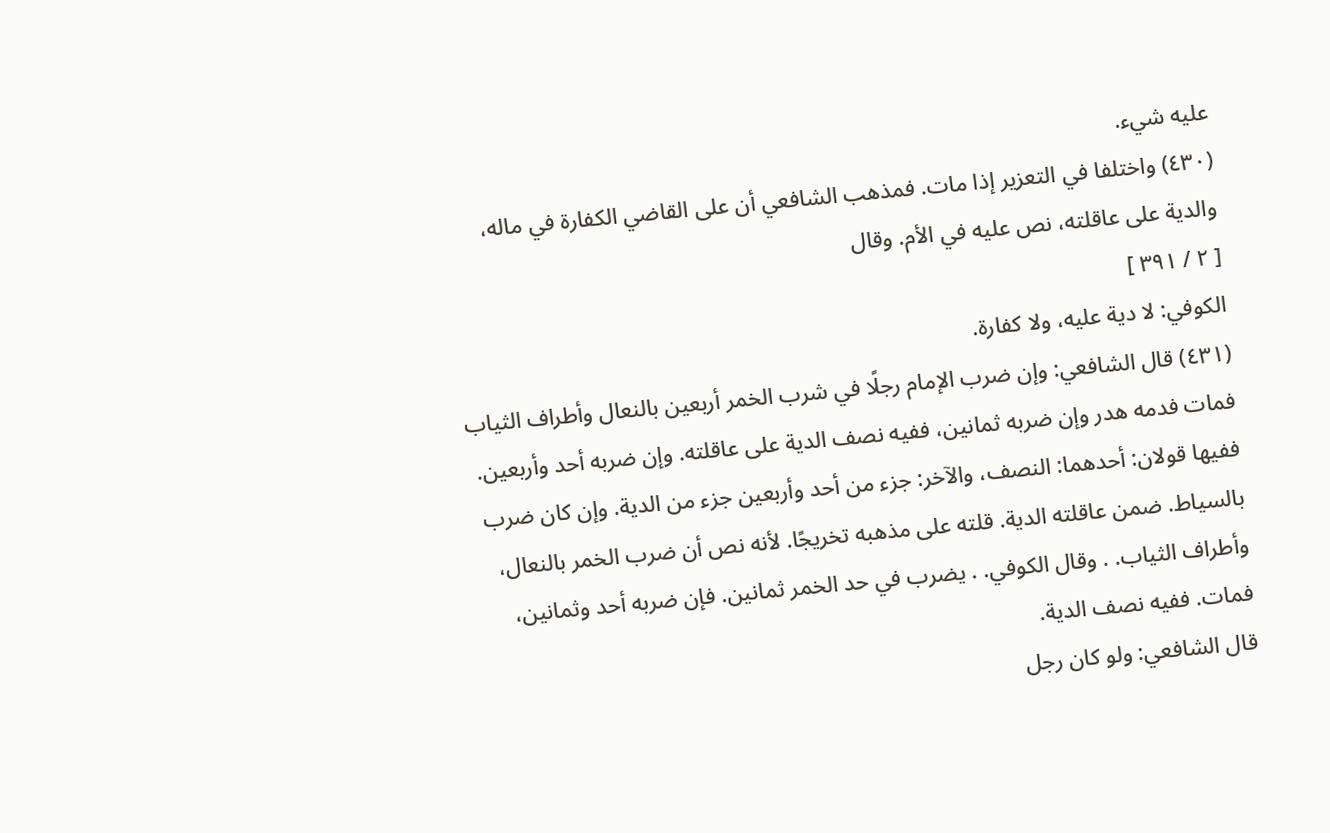عليه شيء.
(٤٣٠) واختلفا في التعزير إذا مات. فمذهب الشافعي أن على القاضي الكفارة في ماله، والدية على عاقلته، نص عليه في الأم. وقال
[ ٢ / ٣٩١ ]
الكوفي: لا دية عليه، ولا كفارة.
(٤٣١) قال الشافعي: وإن ضرب الإمام رجلًا في شرب الخمر أربعين بالنعال وأطراف الثياب فمات فدمه هدر وإن ضربه ثمانين، ففيه نصف الدية على عاقلته. وإن ضربه أحد وأربعين. ففيها قولان: أحدهما: النصف، والآخر: جزء من أحد وأربعين جزء من الدية. وإن كان ضرب بالسياط. ضمن عاقلته الدية. قلته على مذهبه تخريجًا. لأنه نص أن ضرب الخمر بالنعال، وأطراف الثياب. . وقال الكوفي. . يضرب في حد الخمر ثمانين. فإن ضربه أحد وثمانين، فمات. ففيه نصف الدية.
قال الشافعي: ولو كان رجل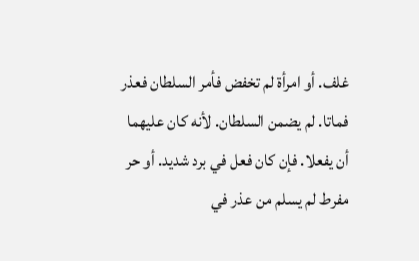غلف. أو امرأة لم تخفض فأمر السلطان فعذر فماتا. لم يضمن السلطان. لأنه كان عليهما أن يفعلا. فإن كان فعل في برد شديد. أو حر مفرط لم يسلم من عذر في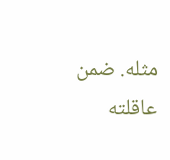مثله. ضمن عاقلته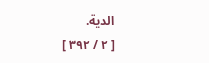الدية.
[ ٢ / ٣٩٢ ]